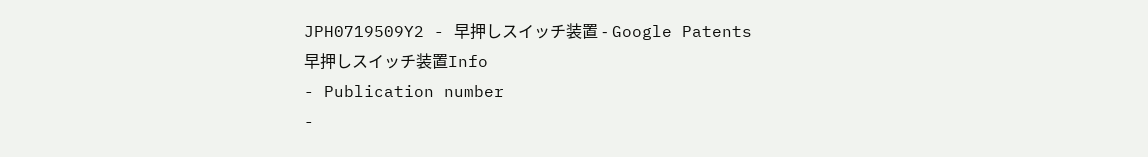JPH0719509Y2 - 早押しスイッチ装置 - Google Patents
早押しスイッチ装置Info
- Publication number
-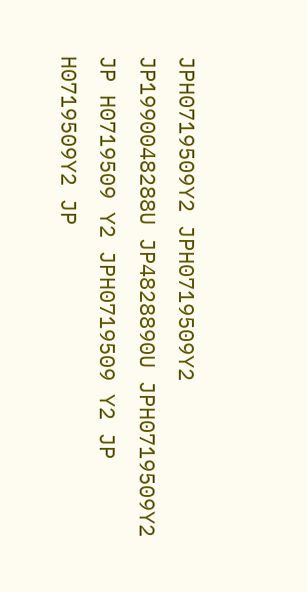JPH0719509Y2 JPH0719509Y2 JP1990048288U JP4828890U JPH0719509Y2 JP H0719509 Y2 JPH0719509 Y2 JP H0719509Y2 JP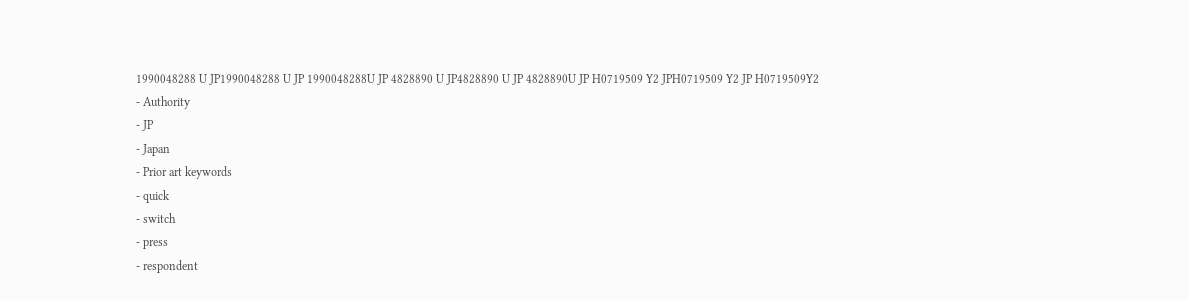1990048288 U JP1990048288 U JP 1990048288U JP 4828890 U JP4828890 U JP 4828890U JP H0719509 Y2 JPH0719509 Y2 JP H0719509Y2
- Authority
- JP
- Japan
- Prior art keywords
- quick
- switch
- press
- respondent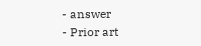- answer
- Prior art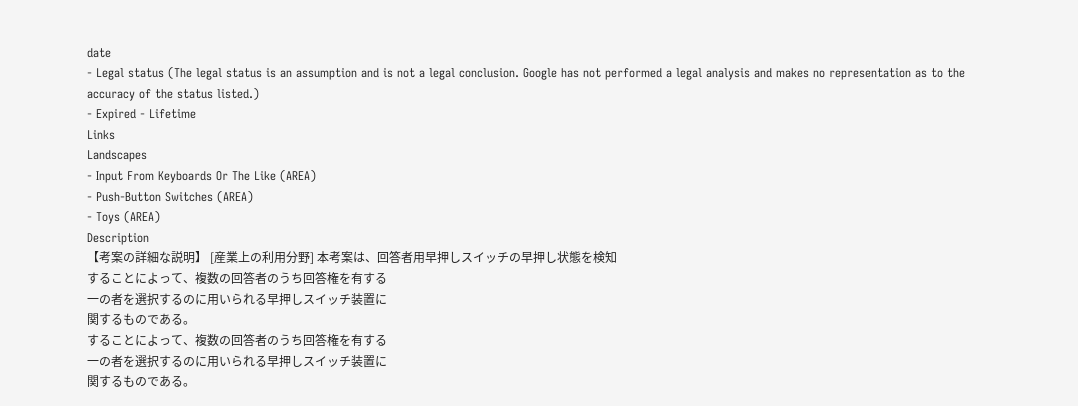date
- Legal status (The legal status is an assumption and is not a legal conclusion. Google has not performed a legal analysis and makes no representation as to the accuracy of the status listed.)
- Expired - Lifetime
Links
Landscapes
- Input From Keyboards Or The Like (AREA)
- Push-Button Switches (AREA)
- Toys (AREA)
Description
【考案の詳細な説明】 [産業上の利用分野] 本考案は、回答者用早押しスイッチの早押し状態を検知
することによって、複数の回答者のうち回答権を有する
一の者を選択するのに用いられる早押しスイッチ装置に
関するものである。
することによって、複数の回答者のうち回答権を有する
一の者を選択するのに用いられる早押しスイッチ装置に
関するものである。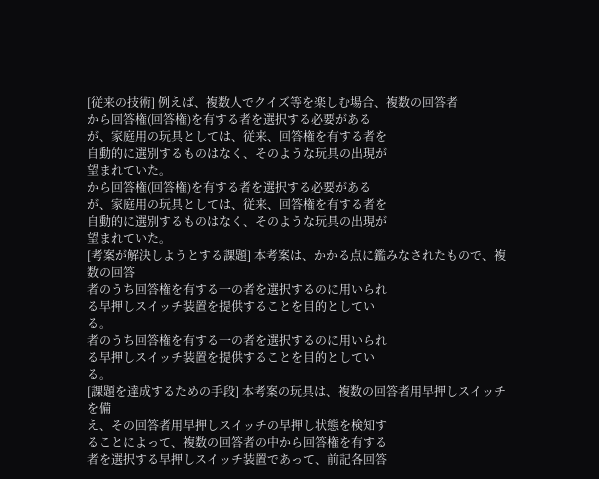[従来の技術] 例えば、複数人でクイズ等を楽しむ場合、複数の回答者
から回答権(回答権)を有する者を選択する必要がある
が、家庭用の玩具としては、従来、回答権を有する者を
自動的に選別するものはなく、そのような玩具の出現が
望まれていた。
から回答権(回答権)を有する者を選択する必要がある
が、家庭用の玩具としては、従来、回答権を有する者を
自動的に選別するものはなく、そのような玩具の出現が
望まれていた。
[考案が解決しようとする課題] 本考案は、かかる点に鑑みなされたもので、複数の回答
者のうち回答権を有する一の者を選択するのに用いられ
る早押しスイッチ装置を提供することを目的としてい
る。
者のうち回答権を有する一の者を選択するのに用いられ
る早押しスイッチ装置を提供することを目的としてい
る。
[課題を達成するための手段] 本考案の玩具は、複数の回答者用早押しスイッチを備
え、その回答者用早押しスイッチの早押し状態を検知す
ることによって、複数の回答者の中から回答権を有する
者を選択する早押しスイッチ装置であって、前記各回答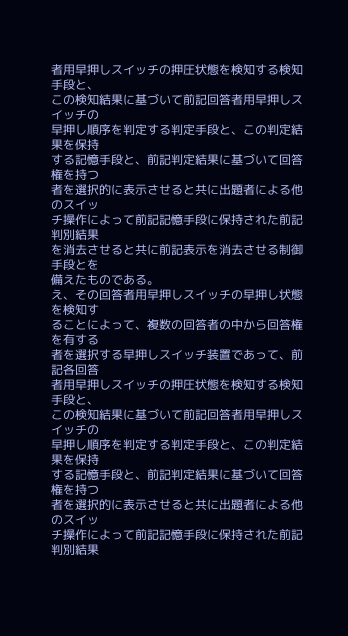者用早押しスイッチの押圧状態を検知する検知手段と、
この検知結果に基づいて前記回答者用早押しスイッチの
早押し順序を判定する判定手段と、この判定結果を保持
する記憶手段と、前記判定結果に基づいて回答権を持つ
者を選択的に表示させると共に出題者による他のスイッ
チ操作によって前記記憶手段に保持された前記判別結果
を消去させると共に前記表示を消去させる制御手段とを
備えたものである。
え、その回答者用早押しスイッチの早押し状態を検知す
ることによって、複数の回答者の中から回答権を有する
者を選択する早押しスイッチ装置であって、前記各回答
者用早押しスイッチの押圧状態を検知する検知手段と、
この検知結果に基づいて前記回答者用早押しスイッチの
早押し順序を判定する判定手段と、この判定結果を保持
する記憶手段と、前記判定結果に基づいて回答権を持つ
者を選択的に表示させると共に出題者による他のスイッ
チ操作によって前記記憶手段に保持された前記判別結果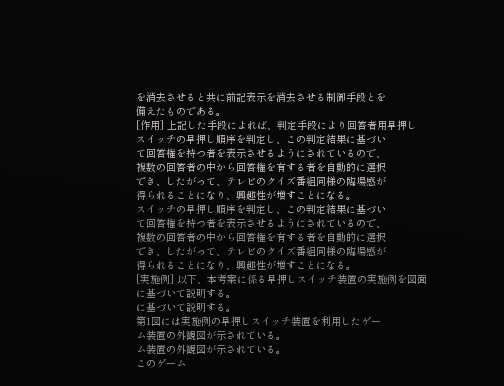を消去させると共に前記表示を消去させる制御手段とを
備えたものである。
[作用] 上記した手段によれば、判定手段により回答者用早押し
スイッチの早押し順序を判定し、この判定結果に基づい
て回答権を持つ者を表示させるようにされているので、
複数の回答者の中から回答権を有する者を自動的に選択
でき、したがって、テレビのクイズ番組同様の臨場感が
得られることになり、興趣性が増すことになる。
スイッチの早押し順序を判定し、この判定結果に基づい
て回答権を持つ者を表示させるようにされているので、
複数の回答者の中から回答権を有する者を自動的に選択
でき、したがって、テレビのクイズ番組同様の臨場感が
得られることになり、興趣性が増すことになる。
[実施例] 以下、本考案に係る早押しスイッチ装置の実施例を図面
に基づいて説明する。
に基づいて説明する。
第1図には実施例の早押しスイッチ装置を利用したゲー
ム装置の外観図が示されている。
ム装置の外観図が示されている。
このゲーム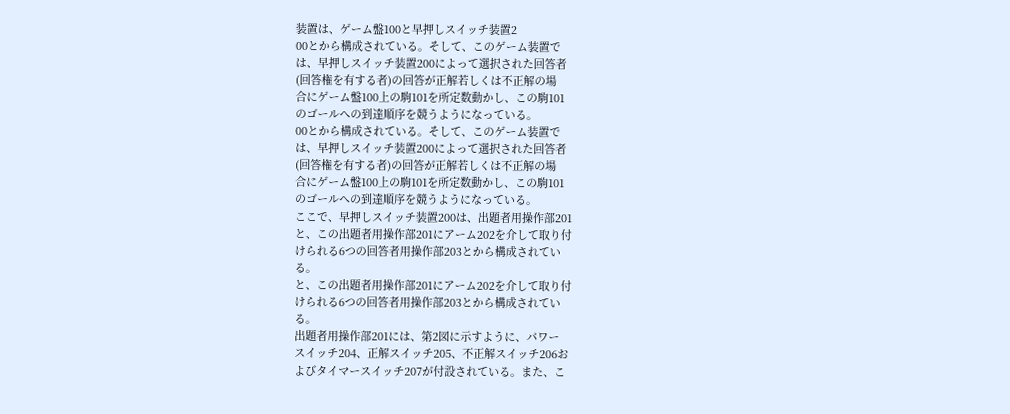装置は、ゲーム盤100と早押しスイッチ装置2
00とから構成されている。そして、このゲーム装置で
は、早押しスイッチ装置200によって選択された回答者
(回答権を有する者)の回答が正解若しくは不正解の場
合にゲーム盤100上の駒101を所定数動かし、この駒101
のゴールへの到達順序を競うようになっている。
00とから構成されている。そして、このゲーム装置で
は、早押しスイッチ装置200によって選択された回答者
(回答権を有する者)の回答が正解若しくは不正解の場
合にゲーム盤100上の駒101を所定数動かし、この駒101
のゴールへの到達順序を競うようになっている。
ここで、早押しスイッチ装置200は、出題者用操作部201
と、この出題者用操作部201にアーム202を介して取り付
けられる6つの回答者用操作部203とから構成されてい
る。
と、この出題者用操作部201にアーム202を介して取り付
けられる6つの回答者用操作部203とから構成されてい
る。
出題者用操作部201には、第2図に示すように、パワー
スイッチ204、正解スイッチ205、不正解スイッチ206お
よびタイマースイッチ207が付設されている。また、こ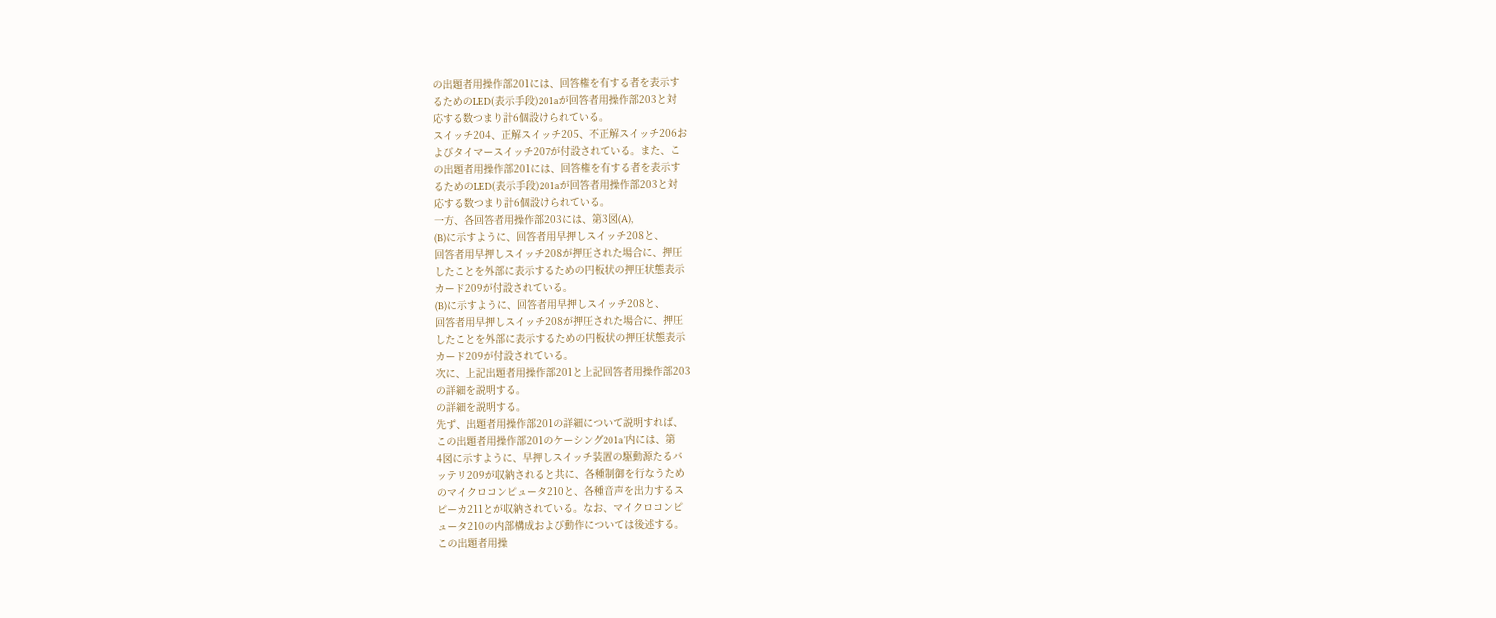の出題者用操作部201には、回答権を有する者を表示す
るためのLED(表示手段)201aが回答者用操作部203と対
応する数つまり計6個設けられている。
スイッチ204、正解スイッチ205、不正解スイッチ206お
よびタイマースイッチ207が付設されている。また、こ
の出題者用操作部201には、回答権を有する者を表示す
るためのLED(表示手段)201aが回答者用操作部203と対
応する数つまり計6個設けられている。
一方、各回答者用操作部203には、第3図(A),
(B)に示すように、回答者用早押しスイッチ208と、
回答者用早押しスイッチ208が押圧された場合に、押圧
したことを外部に表示するための円板状の押圧状態表示
カード209が付設されている。
(B)に示すように、回答者用早押しスイッチ208と、
回答者用早押しスイッチ208が押圧された場合に、押圧
したことを外部に表示するための円板状の押圧状態表示
カード209が付設されている。
次に、上記出題者用操作部201と上記回答者用操作部203
の詳細を説明する。
の詳細を説明する。
先ず、出題者用操作部201の詳細について説明すれば、
この出題者用操作部201のケーシング201a′内には、第
4図に示すように、早押しスイッチ装置の駆動源たるバ
ッテリ209が収納されると共に、各種制御を行なうため
のマイクロコンピュータ210と、各種音声を出力するス
ピーカ211とが収納されている。なお、マイクロコンピ
ュータ210の内部構成および動作については後述する。
この出題者用操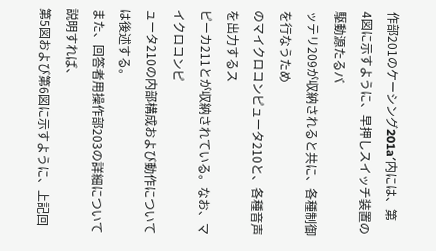作部201のケーシング201a′内には、第
4図に示すように、早押しスイッチ装置の駆動源たるバ
ッテリ209が収納されると共に、各種制御を行なうため
のマイクロコンピュータ210と、各種音声を出力するス
ピーカ211とが収納されている。なお、マイクロコンピ
ュータ210の内部構成および動作については後述する。
また、回答者用操作部203の詳細について説明すれば、
第5図および第6図に示すように、上記回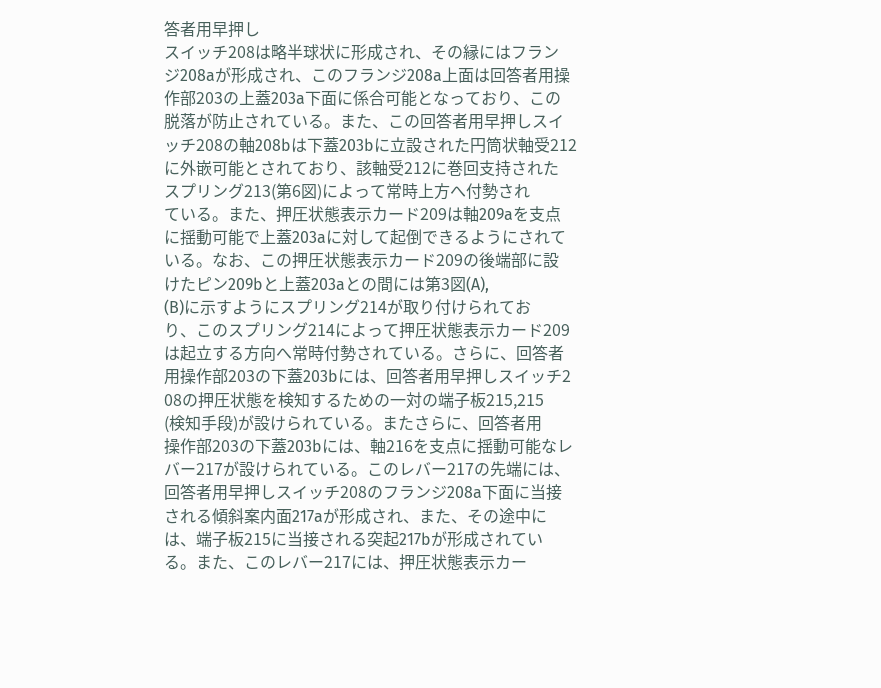答者用早押し
スイッチ208は略半球状に形成され、その縁にはフラン
ジ208aが形成され、このフランジ208a上面は回答者用操
作部203の上蓋203a下面に係合可能となっており、この
脱落が防止されている。また、この回答者用早押しスイ
ッチ208の軸208bは下蓋203bに立設された円筒状軸受212
に外嵌可能とされており、該軸受212に巻回支持された
スプリング213(第6図)によって常時上方へ付勢され
ている。また、押圧状態表示カード209は軸209aを支点
に揺動可能で上蓋203aに対して起倒できるようにされて
いる。なお、この押圧状態表示カード209の後端部に設
けたピン209bと上蓋203aとの間には第3図(A),
(B)に示すようにスプリング214が取り付けられてお
り、このスプリング214によって押圧状態表示カード209
は起立する方向へ常時付勢されている。さらに、回答者
用操作部203の下蓋203bには、回答者用早押しスイッチ2
08の押圧状態を検知するための一対の端子板215,215
(検知手段)が設けられている。またさらに、回答者用
操作部203の下蓋203bには、軸216を支点に揺動可能なレ
バー217が設けられている。このレバー217の先端には、
回答者用早押しスイッチ208のフランジ208a下面に当接
される傾斜案内面217aが形成され、また、その途中に
は、端子板215に当接される突起217bが形成されてい
る。また、このレバー217には、押圧状態表示カー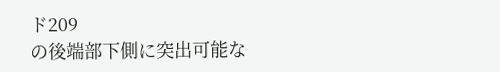ド209
の後端部下側に突出可能な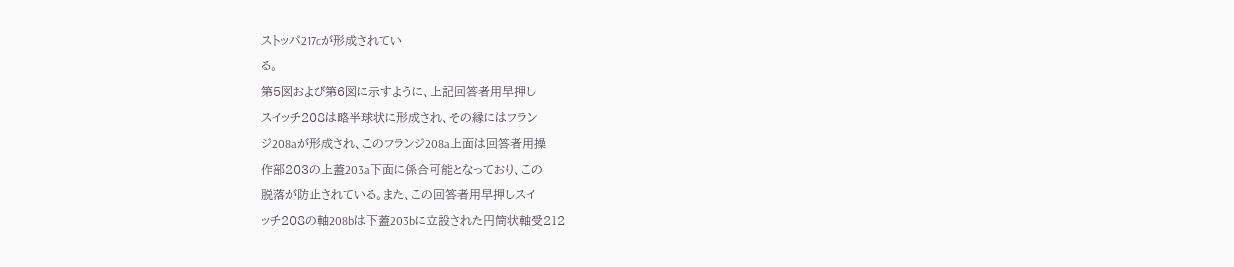ストッパ217cが形成されてい
る。
第5図および第6図に示すように、上記回答者用早押し
スイッチ208は略半球状に形成され、その縁にはフラン
ジ208aが形成され、このフランジ208a上面は回答者用操
作部203の上蓋203a下面に係合可能となっており、この
脱落が防止されている。また、この回答者用早押しスイ
ッチ208の軸208bは下蓋203bに立設された円筒状軸受212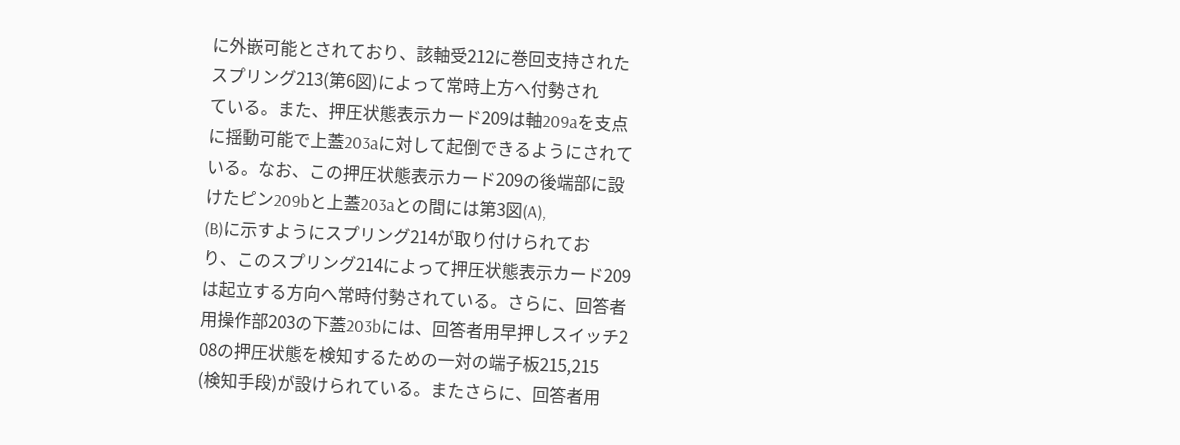に外嵌可能とされており、該軸受212に巻回支持された
スプリング213(第6図)によって常時上方へ付勢され
ている。また、押圧状態表示カード209は軸209aを支点
に揺動可能で上蓋203aに対して起倒できるようにされて
いる。なお、この押圧状態表示カード209の後端部に設
けたピン209bと上蓋203aとの間には第3図(A),
(B)に示すようにスプリング214が取り付けられてお
り、このスプリング214によって押圧状態表示カード209
は起立する方向へ常時付勢されている。さらに、回答者
用操作部203の下蓋203bには、回答者用早押しスイッチ2
08の押圧状態を検知するための一対の端子板215,215
(検知手段)が設けられている。またさらに、回答者用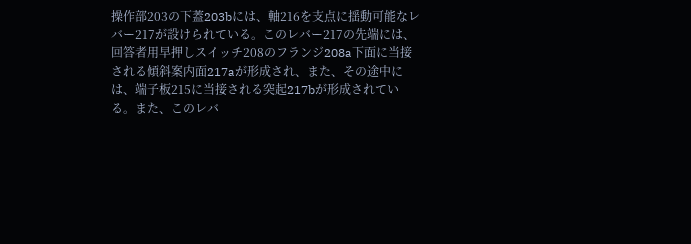操作部203の下蓋203bには、軸216を支点に揺動可能なレ
バー217が設けられている。このレバー217の先端には、
回答者用早押しスイッチ208のフランジ208a下面に当接
される傾斜案内面217aが形成され、また、その途中に
は、端子板215に当接される突起217bが形成されてい
る。また、このレバ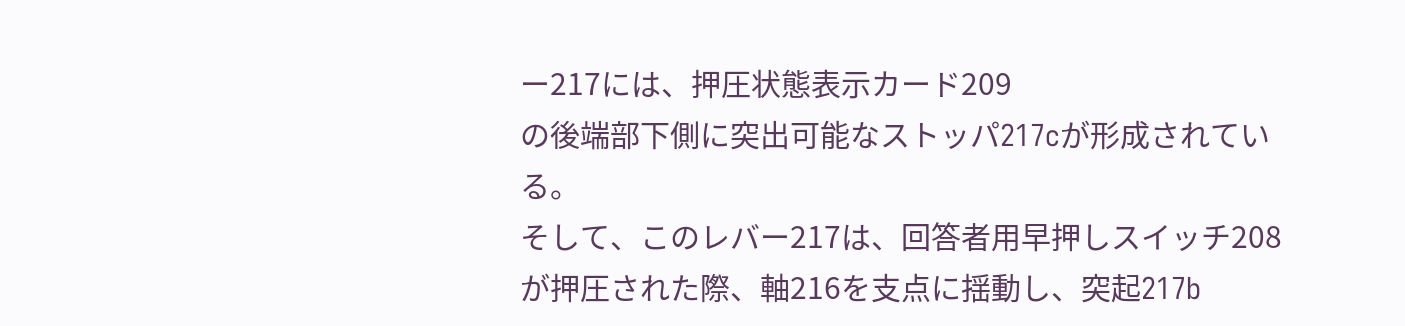ー217には、押圧状態表示カード209
の後端部下側に突出可能なストッパ217cが形成されてい
る。
そして、このレバー217は、回答者用早押しスイッチ208
が押圧された際、軸216を支点に揺動し、突起217b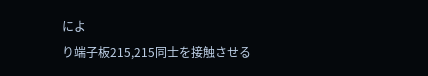によ
り端子板215,215同士を接触させる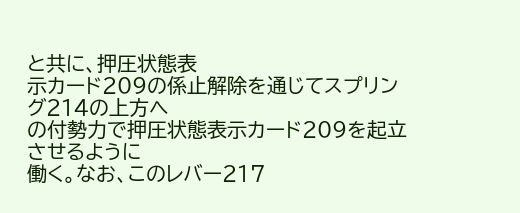と共に、押圧状態表
示カード209の係止解除を通じてスプリング214の上方へ
の付勢力で押圧状態表示カード209を起立させるように
働く。なお、このレバー217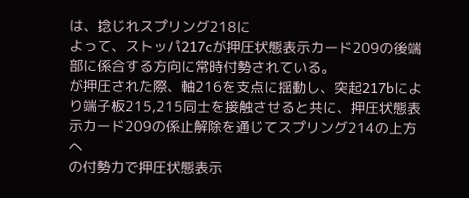は、捻じれスプリング218に
よって、ストッパ217cが押圧状態表示カード209の後端
部に係合する方向に常時付勢されている。
が押圧された際、軸216を支点に揺動し、突起217bによ
り端子板215,215同士を接触させると共に、押圧状態表
示カード209の係止解除を通じてスプリング214の上方へ
の付勢力で押圧状態表示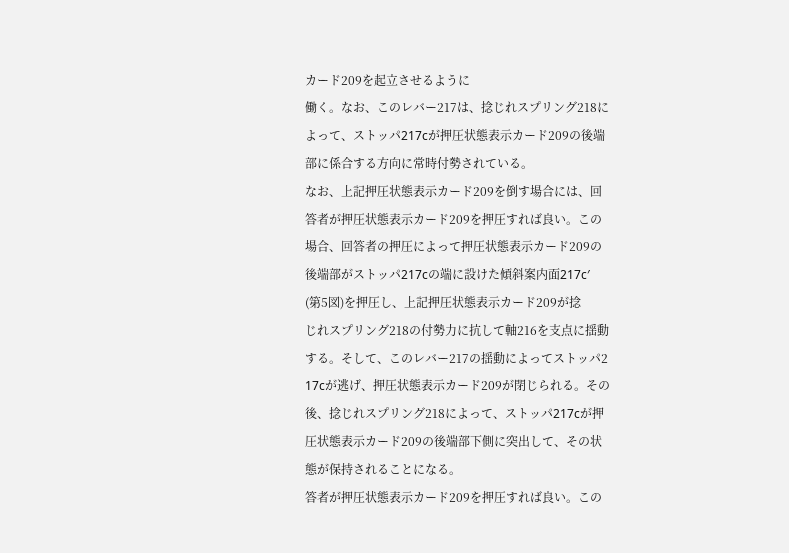カード209を起立させるように
働く。なお、このレバー217は、捻じれスプリング218に
よって、ストッパ217cが押圧状態表示カード209の後端
部に係合する方向に常時付勢されている。
なお、上記押圧状態表示カード209を倒す場合には、回
答者が押圧状態表示カード209を押圧すれば良い。この
場合、回答者の押圧によって押圧状態表示カード209の
後端部がストッパ217cの端に設けた傾斜案内面217c′
(第5図)を押圧し、上記押圧状態表示カード209が捻
じれスプリング218の付勢力に抗して軸216を支点に揺動
する。そして、このレバー217の揺動によってストッパ2
17cが逃げ、押圧状態表示カード209が閉じられる。その
後、捻じれスプリング218によって、ストッパ217cが押
圧状態表示カード209の後端部下側に突出して、その状
態が保持されることになる。
答者が押圧状態表示カード209を押圧すれば良い。この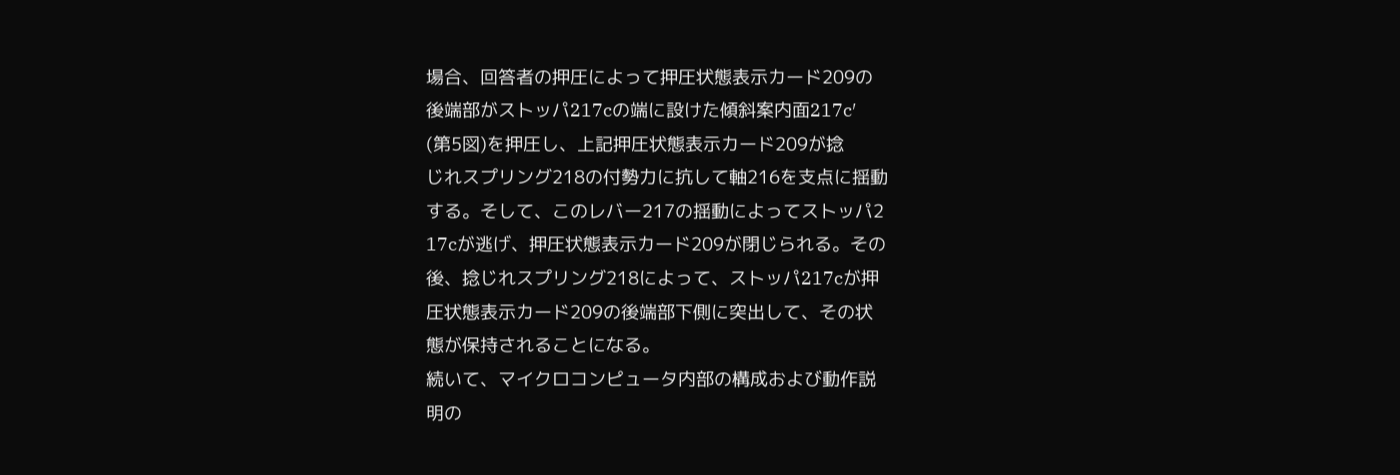場合、回答者の押圧によって押圧状態表示カード209の
後端部がストッパ217cの端に設けた傾斜案内面217c′
(第5図)を押圧し、上記押圧状態表示カード209が捻
じれスプリング218の付勢力に抗して軸216を支点に揺動
する。そして、このレバー217の揺動によってストッパ2
17cが逃げ、押圧状態表示カード209が閉じられる。その
後、捻じれスプリング218によって、ストッパ217cが押
圧状態表示カード209の後端部下側に突出して、その状
態が保持されることになる。
続いて、マイクロコンピュータ内部の構成および動作説
明の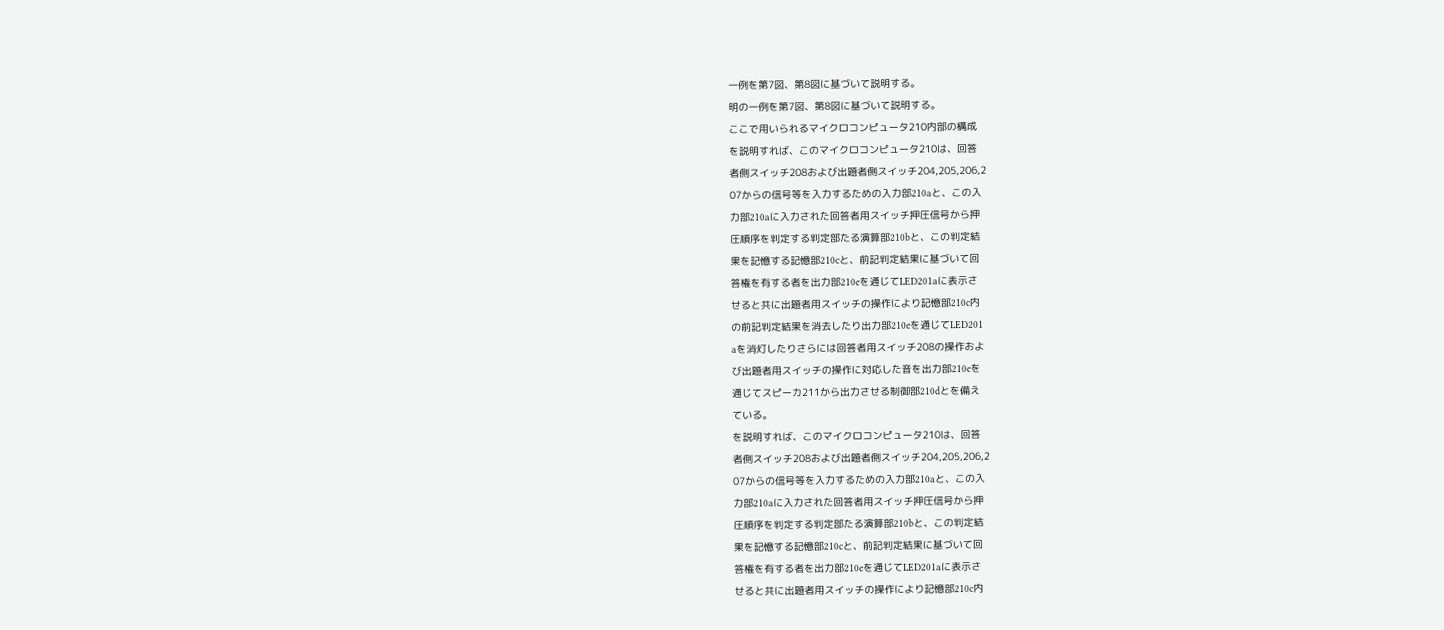一例を第7図、第8図に基づいて説明する。
明の一例を第7図、第8図に基づいて説明する。
ここで用いられるマイクロコンピュータ210内部の構成
を説明すれば、このマイクロコンピュータ210は、回答
者側スイッチ208および出題者側スイッチ204,205,206,2
07からの信号等を入力するための入力部210aと、この入
力部210aに入力された回答者用スイッチ押圧信号から押
圧順序を判定する判定部たる演算部210bと、この判定結
果を記憶する記憶部210cと、前記判定結果に基づいて回
答権を有する者を出力部210eを通じてLED201aに表示さ
せると共に出題者用スイッチの操作により記憶部210c内
の前記判定結果を消去したり出力部210eを通じてLED201
aを消灯したりさらには回答者用スイッチ208の操作およ
び出題者用スイッチの操作に対応した音を出力部210eを
通じてスピーカ211から出力させる制御部210dとを備え
ている。
を説明すれば、このマイクロコンピュータ210は、回答
者側スイッチ208および出題者側スイッチ204,205,206,2
07からの信号等を入力するための入力部210aと、この入
力部210aに入力された回答者用スイッチ押圧信号から押
圧順序を判定する判定部たる演算部210bと、この判定結
果を記憶する記憶部210cと、前記判定結果に基づいて回
答権を有する者を出力部210eを通じてLED201aに表示さ
せると共に出題者用スイッチの操作により記憶部210c内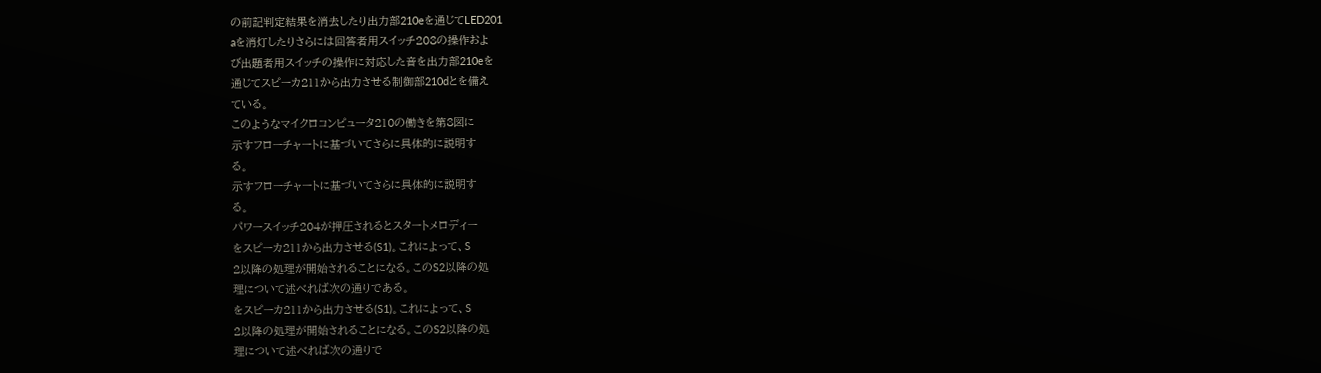の前記判定結果を消去したり出力部210eを通じてLED201
aを消灯したりさらには回答者用スイッチ208の操作およ
び出題者用スイッチの操作に対応した音を出力部210eを
通じてスピーカ211から出力させる制御部210dとを備え
ている。
このようなマイクロコンピュータ210の働きを第8図に
示すフローチャートに基づいてさらに具体的に説明す
る。
示すフローチャートに基づいてさらに具体的に説明す
る。
パワースイッチ204が押圧されるとスタートメロディー
をスピーカ211から出力させる(S1)。これによって、S
2以降の処理が開始されることになる。このS2以降の処
理について述べれば次の通りである。
をスピーカ211から出力させる(S1)。これによって、S
2以降の処理が開始されることになる。このS2以降の処
理について述べれば次の通りで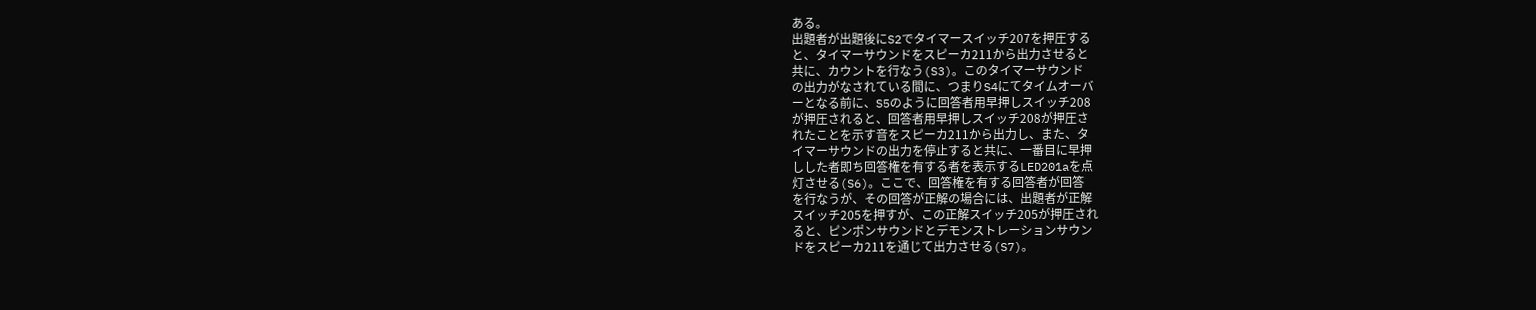ある。
出題者が出題後にS2でタイマースイッチ207を押圧する
と、タイマーサウンドをスピーカ211から出力させると
共に、カウントを行なう(S3)。このタイマーサウンド
の出力がなされている間に、つまりS4にてタイムオーバ
ーとなる前に、S5のように回答者用早押しスイッチ208
が押圧されると、回答者用早押しスイッチ208が押圧さ
れたことを示す音をスピーカ211から出力し、また、タ
イマーサウンドの出力を停止すると共に、一番目に早押
しした者即ち回答権を有する者を表示するLED201aを点
灯させる(S6)。ここで、回答権を有する回答者が回答
を行なうが、その回答が正解の場合には、出題者が正解
スイッチ205を押すが、この正解スイッチ205が押圧され
ると、ピンポンサウンドとデモンストレーションサウン
ドをスピーカ211を通じて出力させる(S7)。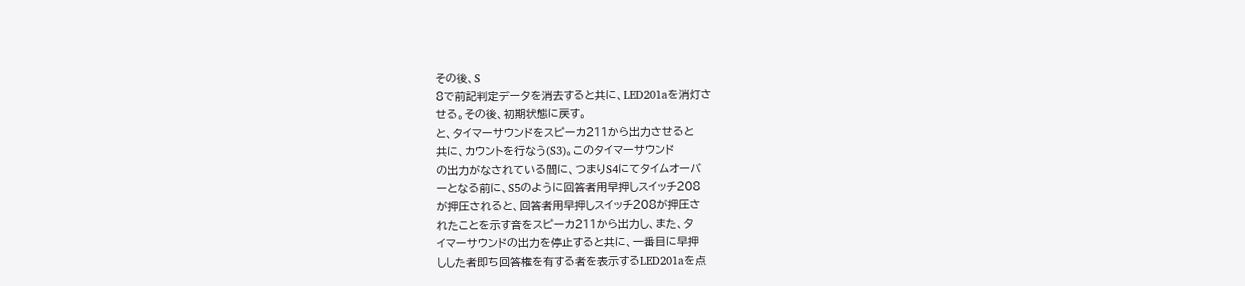その後、S
8で前記判定データを消去すると共に、LED201aを消灯さ
せる。その後、初期状態に戻す。
と、タイマーサウンドをスピーカ211から出力させると
共に、カウントを行なう(S3)。このタイマーサウンド
の出力がなされている間に、つまりS4にてタイムオーバ
ーとなる前に、S5のように回答者用早押しスイッチ208
が押圧されると、回答者用早押しスイッチ208が押圧さ
れたことを示す音をスピーカ211から出力し、また、タ
イマーサウンドの出力を停止すると共に、一番目に早押
しした者即ち回答権を有する者を表示するLED201aを点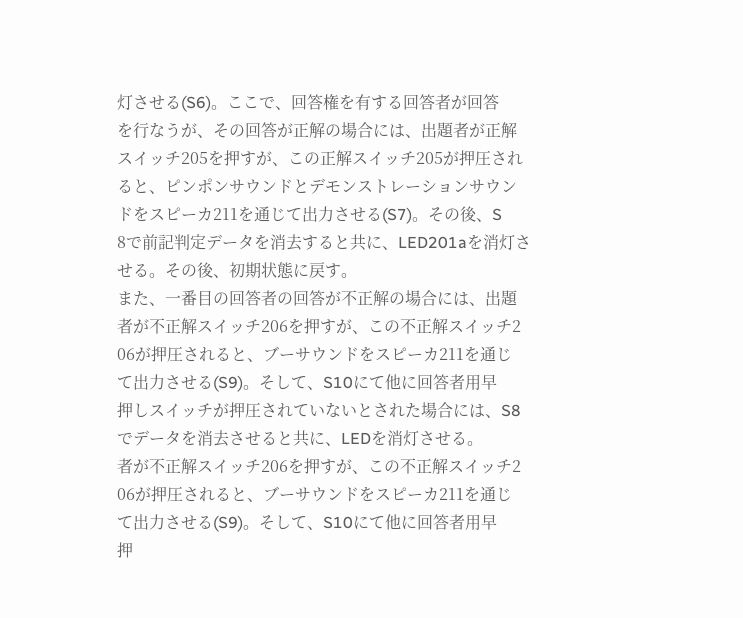灯させる(S6)。ここで、回答権を有する回答者が回答
を行なうが、その回答が正解の場合には、出題者が正解
スイッチ205を押すが、この正解スイッチ205が押圧され
ると、ピンポンサウンドとデモンストレーションサウン
ドをスピーカ211を通じて出力させる(S7)。その後、S
8で前記判定データを消去すると共に、LED201aを消灯さ
せる。その後、初期状態に戻す。
また、一番目の回答者の回答が不正解の場合には、出題
者が不正解スイッチ206を押すが、この不正解スイッチ2
06が押圧されると、ブーサウンドをスピーカ211を通じ
て出力させる(S9)。そして、S10にて他に回答者用早
押しスイッチが押圧されていないとされた場合には、S8
でデータを消去させると共に、LEDを消灯させる。
者が不正解スイッチ206を押すが、この不正解スイッチ2
06が押圧されると、ブーサウンドをスピーカ211を通じ
て出力させる(S9)。そして、S10にて他に回答者用早
押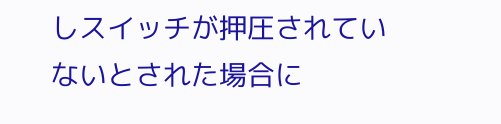しスイッチが押圧されていないとされた場合に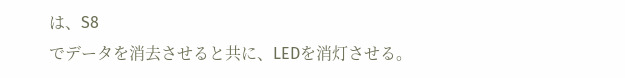は、S8
でデータを消去させると共に、LEDを消灯させる。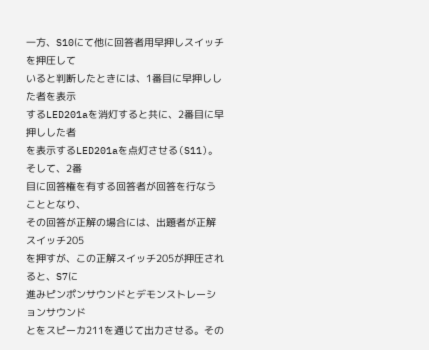一方、S10にて他に回答者用早押しスイッチを押圧して
いると判断したときには、1番目に早押しした者を表示
するLED201aを消灯すると共に、2番目に早押しした者
を表示するLED201aを点灯させる(S11)。そして、2番
目に回答権を有する回答者が回答を行なうこととなり、
その回答が正解の場合には、出題者が正解スイッチ205
を押すが、この正解スイッチ205が押圧されると、S7に
進みピンポンサウンドとデモンストレーションサウンド
とをスピーカ211を通じて出力させる。その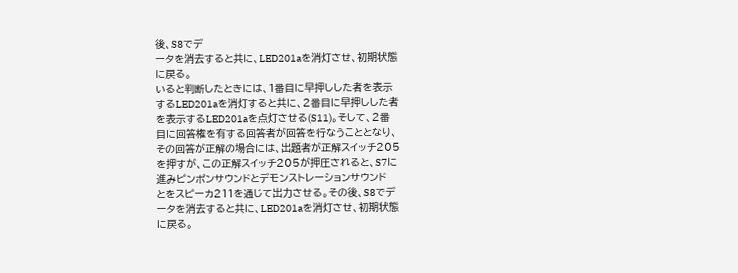後、S8でデ
ータを消去すると共に、LED201aを消灯させ、初期状態
に戻る。
いると判断したときには、1番目に早押しした者を表示
するLED201aを消灯すると共に、2番目に早押しした者
を表示するLED201aを点灯させる(S11)。そして、2番
目に回答権を有する回答者が回答を行なうこととなり、
その回答が正解の場合には、出題者が正解スイッチ205
を押すが、この正解スイッチ205が押圧されると、S7に
進みピンポンサウンドとデモンストレーションサウンド
とをスピーカ211を通じて出力させる。その後、S8でデ
ータを消去すると共に、LED201aを消灯させ、初期状態
に戻る。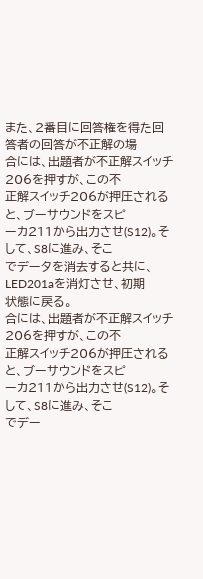また、2番目に回答権を得た回答者の回答が不正解の場
合には、出題者が不正解スイッチ206を押すが、この不
正解スイッチ206が押圧されると、ブーサウンドをスピ
ーカ211から出力させ(S12)。そして、S8に進み、そこ
でデータを消去すると共に、LED201aを消灯させ、初期
状態に戻る。
合には、出題者が不正解スイッチ206を押すが、この不
正解スイッチ206が押圧されると、ブーサウンドをスピ
ーカ211から出力させ(S12)。そして、S8に進み、そこ
でデー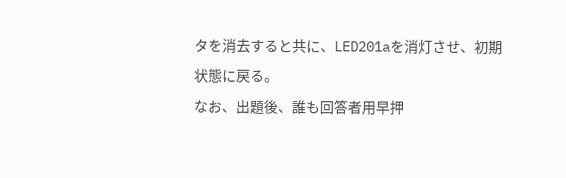タを消去すると共に、LED201aを消灯させ、初期
状態に戻る。
なお、出題後、誰も回答者用早押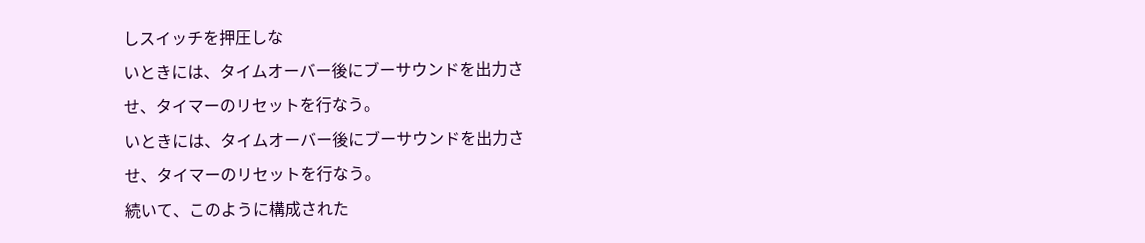しスイッチを押圧しな
いときには、タイムオーバー後にブーサウンドを出力さ
せ、タイマーのリセットを行なう。
いときには、タイムオーバー後にブーサウンドを出力さ
せ、タイマーのリセットを行なう。
続いて、このように構成された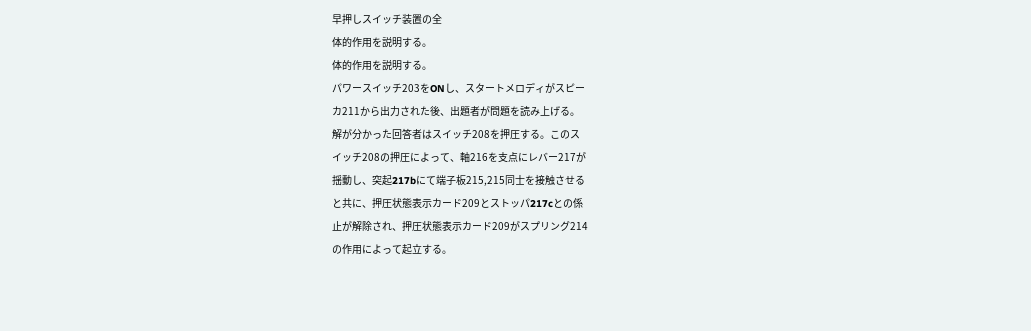早押しスイッチ装置の全
体的作用を説明する。
体的作用を説明する。
パワースイッチ203をONし、スタートメロディがスピー
カ211から出力された後、出題者が問題を読み上げる。
解が分かった回答者はスイッチ208を押圧する。このス
イッチ208の押圧によって、軸216を支点にレバー217が
揺動し、突起217bにて端子板215,215同士を接触させる
と共に、押圧状態表示カード209とストッパ217cとの係
止が解除され、押圧状態表示カード209がスプリング214
の作用によって起立する。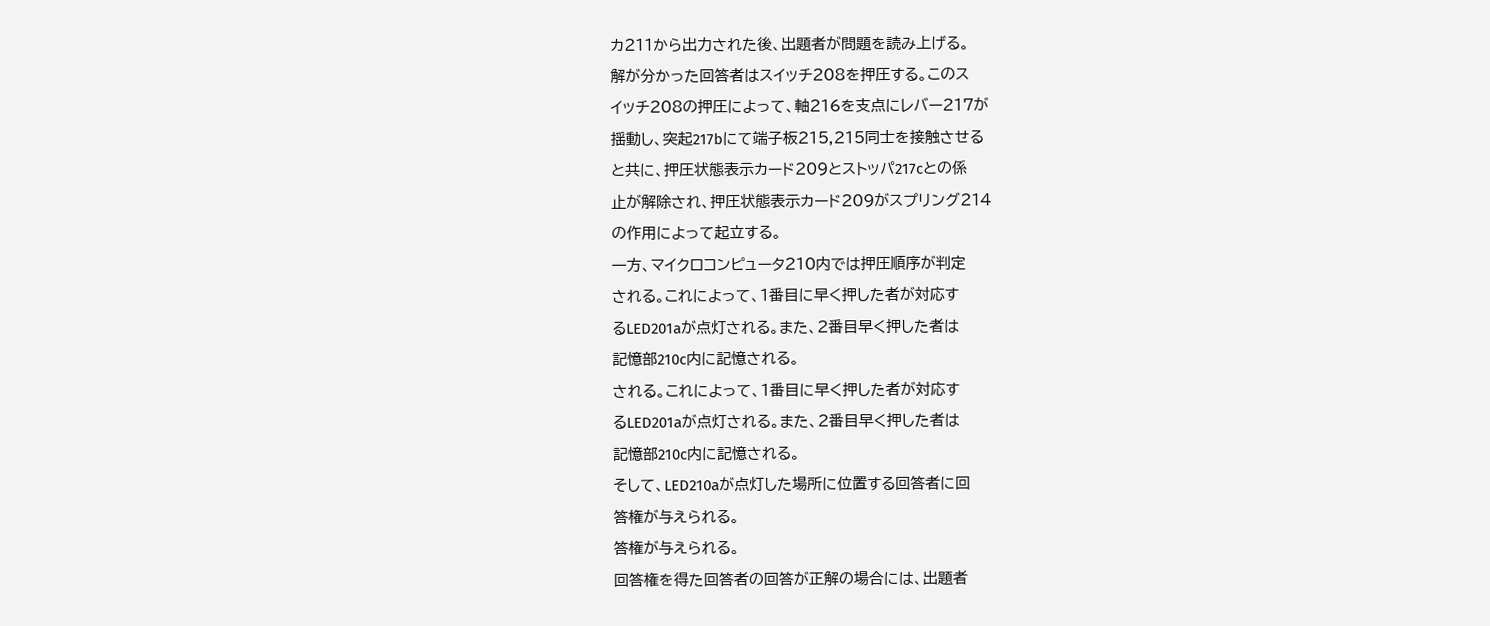カ211から出力された後、出題者が問題を読み上げる。
解が分かった回答者はスイッチ208を押圧する。このス
イッチ208の押圧によって、軸216を支点にレバー217が
揺動し、突起217bにて端子板215,215同士を接触させる
と共に、押圧状態表示カード209とストッパ217cとの係
止が解除され、押圧状態表示カード209がスプリング214
の作用によって起立する。
一方、マイクロコンピュータ210内では押圧順序が判定
される。これによって、1番目に早く押した者が対応す
るLED201aが点灯される。また、2番目早く押した者は
記憶部210c内に記憶される。
される。これによって、1番目に早く押した者が対応す
るLED201aが点灯される。また、2番目早く押した者は
記憶部210c内に記憶される。
そして、LED210aが点灯した場所に位置する回答者に回
答権が与えられる。
答権が与えられる。
回答権を得た回答者の回答が正解の場合には、出題者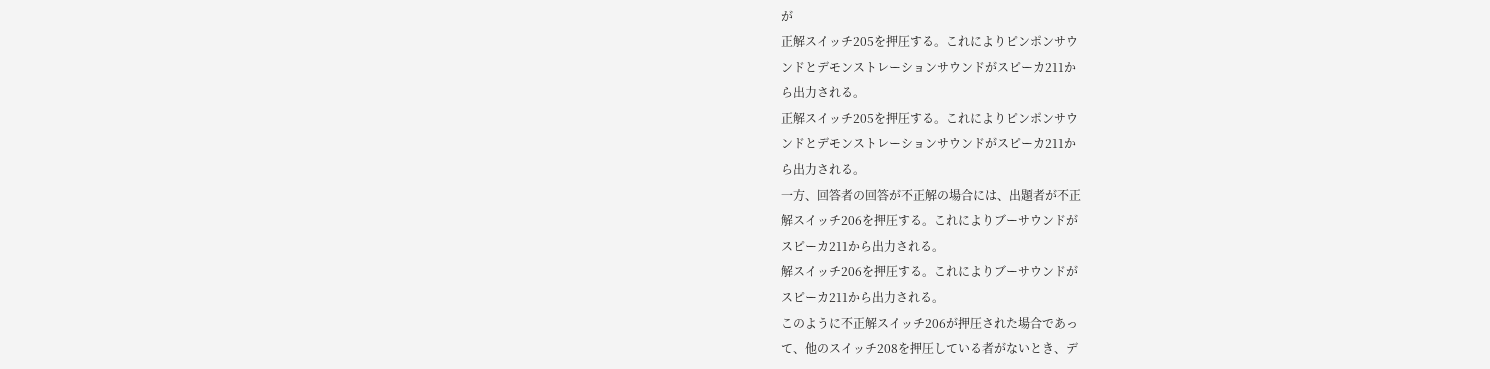が
正解スイッチ205を押圧する。これによりピンポンサウ
ンドとデモンストレーションサウンドがスピーカ211か
ら出力される。
正解スイッチ205を押圧する。これによりピンポンサウ
ンドとデモンストレーションサウンドがスピーカ211か
ら出力される。
一方、回答者の回答が不正解の場合には、出題者が不正
解スイッチ206を押圧する。これによりブーサウンドが
スピーカ211から出力される。
解スイッチ206を押圧する。これによりブーサウンドが
スピーカ211から出力される。
このように不正解スイッチ206が押圧された場合であっ
て、他のスイッチ208を押圧している者がないとき、デ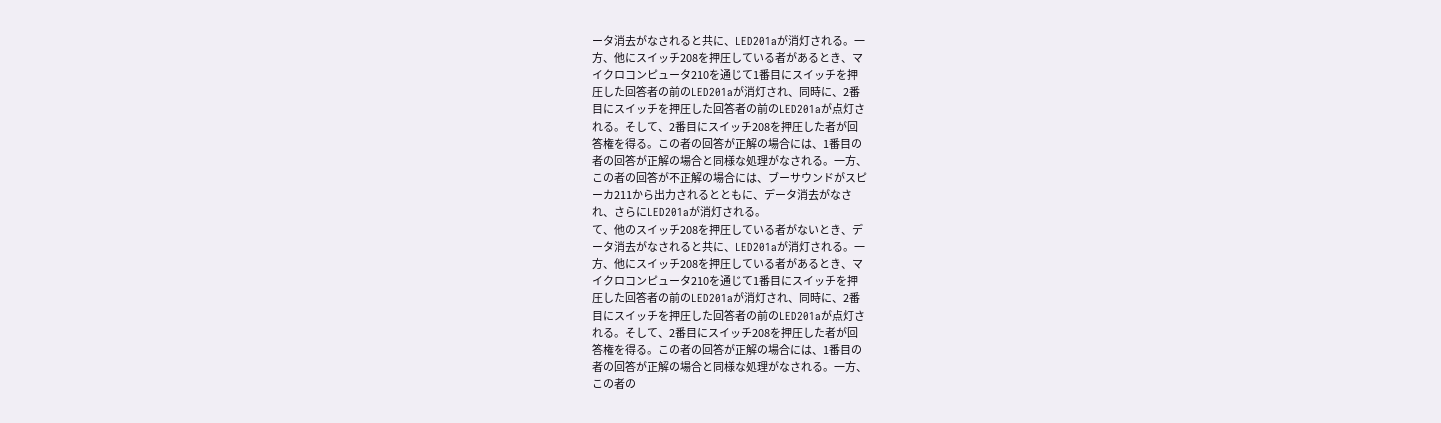ータ消去がなされると共に、LED201aが消灯される。一
方、他にスイッチ208を押圧している者があるとき、マ
イクロコンピュータ210を通じて1番目にスイッチを押
圧した回答者の前のLED201aが消灯され、同時に、2番
目にスイッチを押圧した回答者の前のLED201aが点灯さ
れる。そして、2番目にスイッチ208を押圧した者が回
答権を得る。この者の回答が正解の場合には、1番目の
者の回答が正解の場合と同様な処理がなされる。一方、
この者の回答が不正解の場合には、ブーサウンドがスピ
ーカ211から出力されるとともに、データ消去がなさ
れ、さらにLED201aが消灯される。
て、他のスイッチ208を押圧している者がないとき、デ
ータ消去がなされると共に、LED201aが消灯される。一
方、他にスイッチ208を押圧している者があるとき、マ
イクロコンピュータ210を通じて1番目にスイッチを押
圧した回答者の前のLED201aが消灯され、同時に、2番
目にスイッチを押圧した回答者の前のLED201aが点灯さ
れる。そして、2番目にスイッチ208を押圧した者が回
答権を得る。この者の回答が正解の場合には、1番目の
者の回答が正解の場合と同様な処理がなされる。一方、
この者の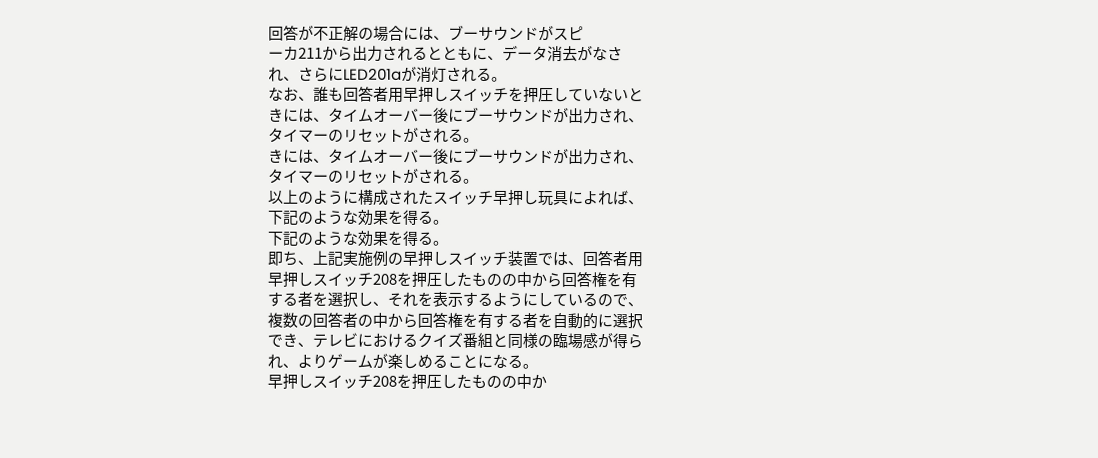回答が不正解の場合には、ブーサウンドがスピ
ーカ211から出力されるとともに、データ消去がなさ
れ、さらにLED201aが消灯される。
なお、誰も回答者用早押しスイッチを押圧していないと
きには、タイムオーバー後にブーサウンドが出力され、
タイマーのリセットがされる。
きには、タイムオーバー後にブーサウンドが出力され、
タイマーのリセットがされる。
以上のように構成されたスイッチ早押し玩具によれば、
下記のような効果を得る。
下記のような効果を得る。
即ち、上記実施例の早押しスイッチ装置では、回答者用
早押しスイッチ208を押圧したものの中から回答権を有
する者を選択し、それを表示するようにしているので、
複数の回答者の中から回答権を有する者を自動的に選択
でき、テレビにおけるクイズ番組と同様の臨場感が得ら
れ、よりゲームが楽しめることになる。
早押しスイッチ208を押圧したものの中か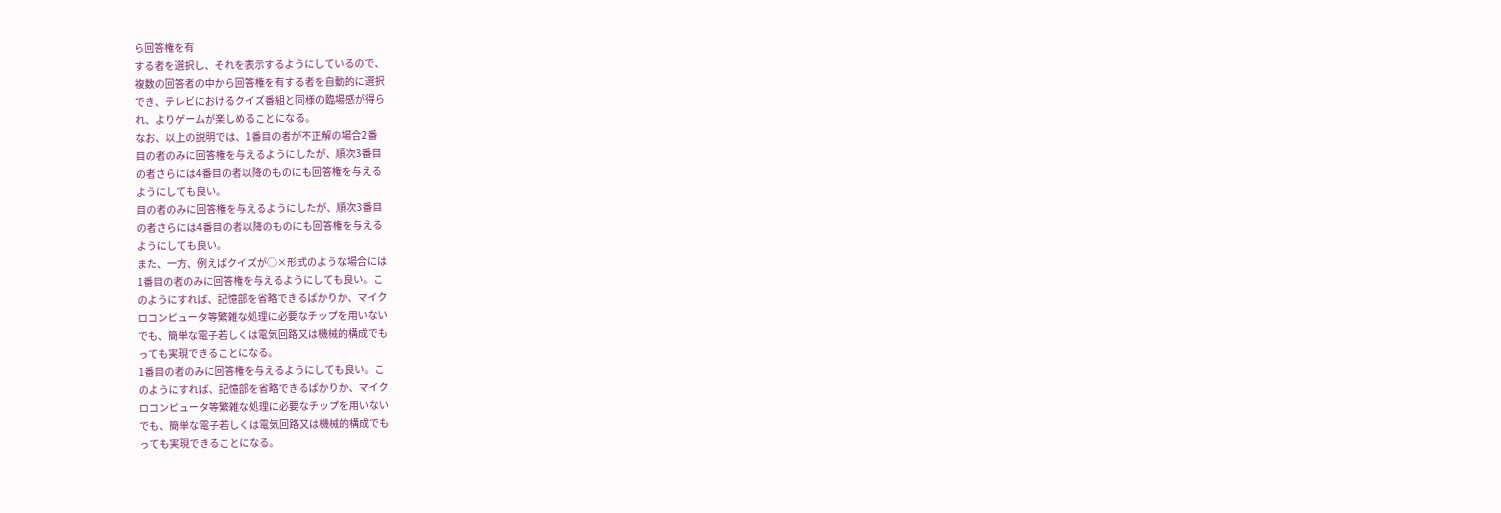ら回答権を有
する者を選択し、それを表示するようにしているので、
複数の回答者の中から回答権を有する者を自動的に選択
でき、テレビにおけるクイズ番組と同様の臨場感が得ら
れ、よりゲームが楽しめることになる。
なお、以上の説明では、1番目の者が不正解の場合2番
目の者のみに回答権を与えるようにしたが、順次3番目
の者さらには4番目の者以降のものにも回答権を与える
ようにしても良い。
目の者のみに回答権を与えるようにしたが、順次3番目
の者さらには4番目の者以降のものにも回答権を与える
ようにしても良い。
また、一方、例えばクイズが○×形式のような場合には
1番目の者のみに回答権を与えるようにしても良い。こ
のようにすれば、記憶部を省略できるばかりか、マイク
ロコンピュータ等繁雑な処理に必要なチップを用いない
でも、簡単な電子若しくは電気回路又は機械的構成でも
っても実現できることになる。
1番目の者のみに回答権を与えるようにしても良い。こ
のようにすれば、記憶部を省略できるばかりか、マイク
ロコンピュータ等繁雑な処理に必要なチップを用いない
でも、簡単な電子若しくは電気回路又は機械的構成でも
っても実現できることになる。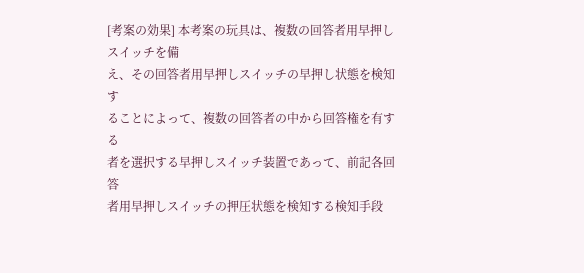[考案の効果] 本考案の玩具は、複数の回答者用早押しスイッチを備
え、その回答者用早押しスイッチの早押し状態を検知す
ることによって、複数の回答者の中から回答権を有する
者を選択する早押しスイッチ装置であって、前記各回答
者用早押しスイッチの押圧状態を検知する検知手段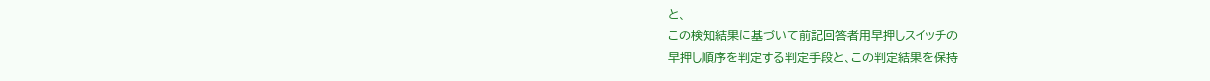と、
この検知結果に基づいて前記回答者用早押しスイッチの
早押し順序を判定する判定手段と、この判定結果を保持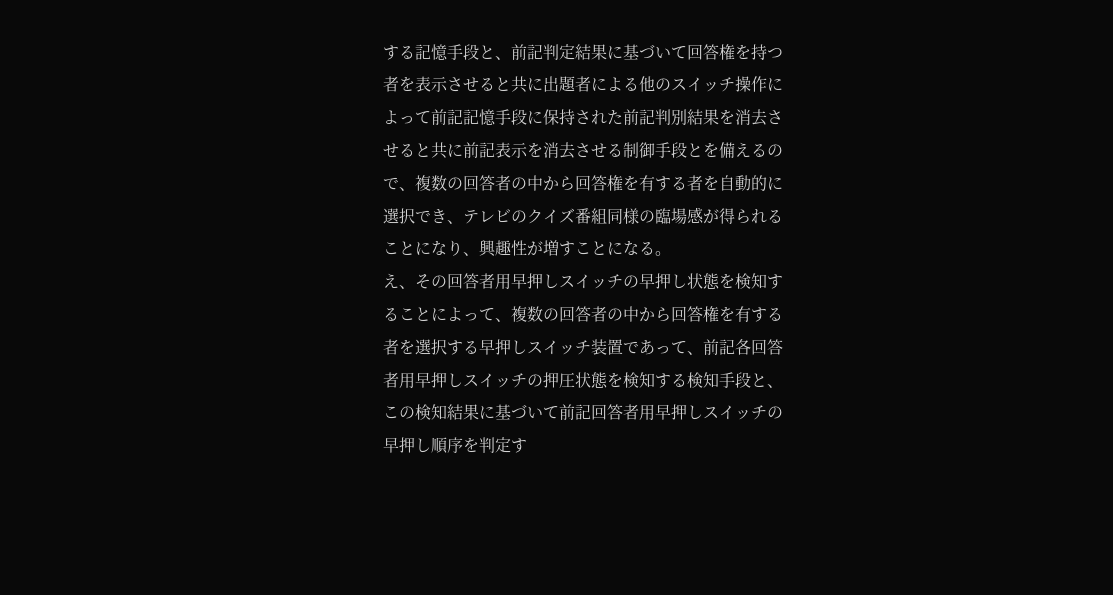する記憶手段と、前記判定結果に基づいて回答権を持つ
者を表示させると共に出題者による他のスイッチ操作に
よって前記記憶手段に保持された前記判別結果を消去さ
せると共に前記表示を消去させる制御手段とを備えるの
で、複数の回答者の中から回答権を有する者を自動的に
選択でき、テレビのクイズ番組同様の臨場感が得られる
ことになり、興趣性が増すことになる。
え、その回答者用早押しスイッチの早押し状態を検知す
ることによって、複数の回答者の中から回答権を有する
者を選択する早押しスイッチ装置であって、前記各回答
者用早押しスイッチの押圧状態を検知する検知手段と、
この検知結果に基づいて前記回答者用早押しスイッチの
早押し順序を判定す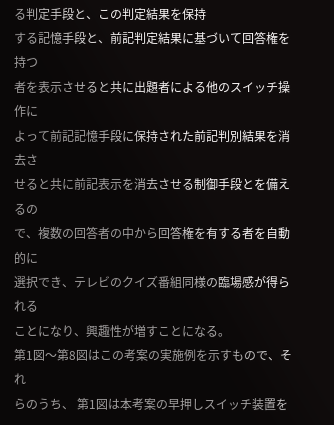る判定手段と、この判定結果を保持
する記憶手段と、前記判定結果に基づいて回答権を持つ
者を表示させると共に出題者による他のスイッチ操作に
よって前記記憶手段に保持された前記判別結果を消去さ
せると共に前記表示を消去させる制御手段とを備えるの
で、複数の回答者の中から回答権を有する者を自動的に
選択でき、テレビのクイズ番組同様の臨場感が得られる
ことになり、興趣性が増すことになる。
第1図〜第8図はこの考案の実施例を示すもので、それ
らのうち、 第1図は本考案の早押しスイッチ装置を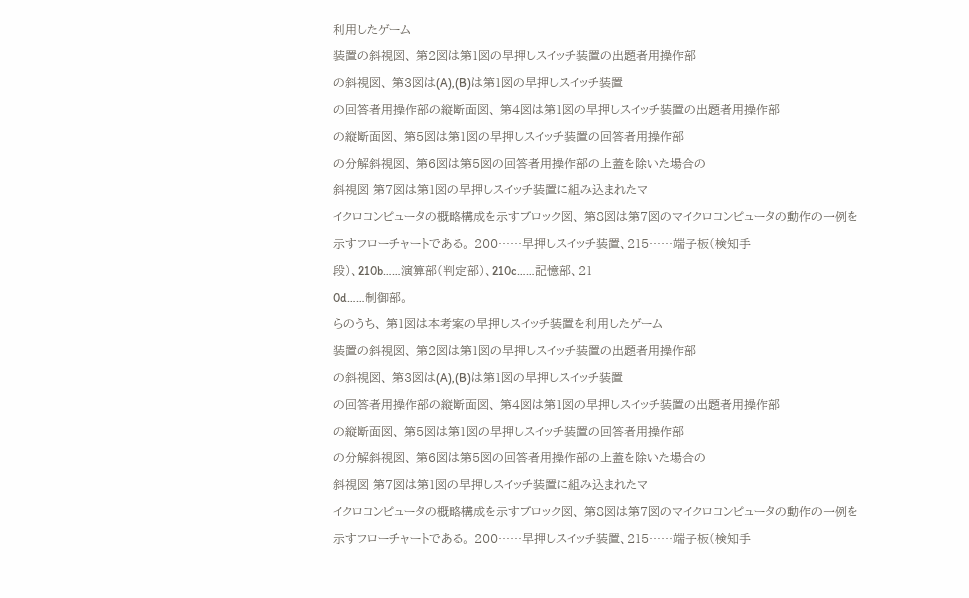利用したゲーム
装置の斜視図、 第2図は第1図の早押しスイッチ装置の出題者用操作部
の斜視図、 第3図は(A),(B)は第1図の早押しスイッチ装置
の回答者用操作部の縦断面図、 第4図は第1図の早押しスイッチ装置の出題者用操作部
の縦断面図、 第5図は第1図の早押しスイッチ装置の回答者用操作部
の分解斜視図、 第6図は第5図の回答者用操作部の上蓋を除いた場合の
斜視図 第7図は第1図の早押しスイッチ装置に組み込まれたマ
イクロコンピュータの概略構成を示すブロック図、 第8図は第7図のマイクロコンピュータの動作の一例を
示すフローチャートである。 200……早押しスイッチ装置、215……端子板(検知手
段)、210b……演算部(判定部)、210c……記憶部、21
0d……制御部。
らのうち、 第1図は本考案の早押しスイッチ装置を利用したゲーム
装置の斜視図、 第2図は第1図の早押しスイッチ装置の出題者用操作部
の斜視図、 第3図は(A),(B)は第1図の早押しスイッチ装置
の回答者用操作部の縦断面図、 第4図は第1図の早押しスイッチ装置の出題者用操作部
の縦断面図、 第5図は第1図の早押しスイッチ装置の回答者用操作部
の分解斜視図、 第6図は第5図の回答者用操作部の上蓋を除いた場合の
斜視図 第7図は第1図の早押しスイッチ装置に組み込まれたマ
イクロコンピュータの概略構成を示すブロック図、 第8図は第7図のマイクロコンピュータの動作の一例を
示すフローチャートである。 200……早押しスイッチ装置、215……端子板(検知手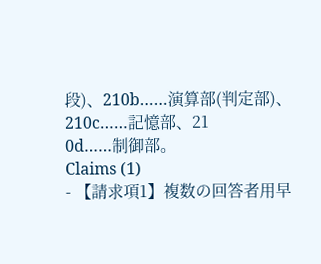段)、210b……演算部(判定部)、210c……記憶部、21
0d……制御部。
Claims (1)
- 【請求項1】複数の回答者用早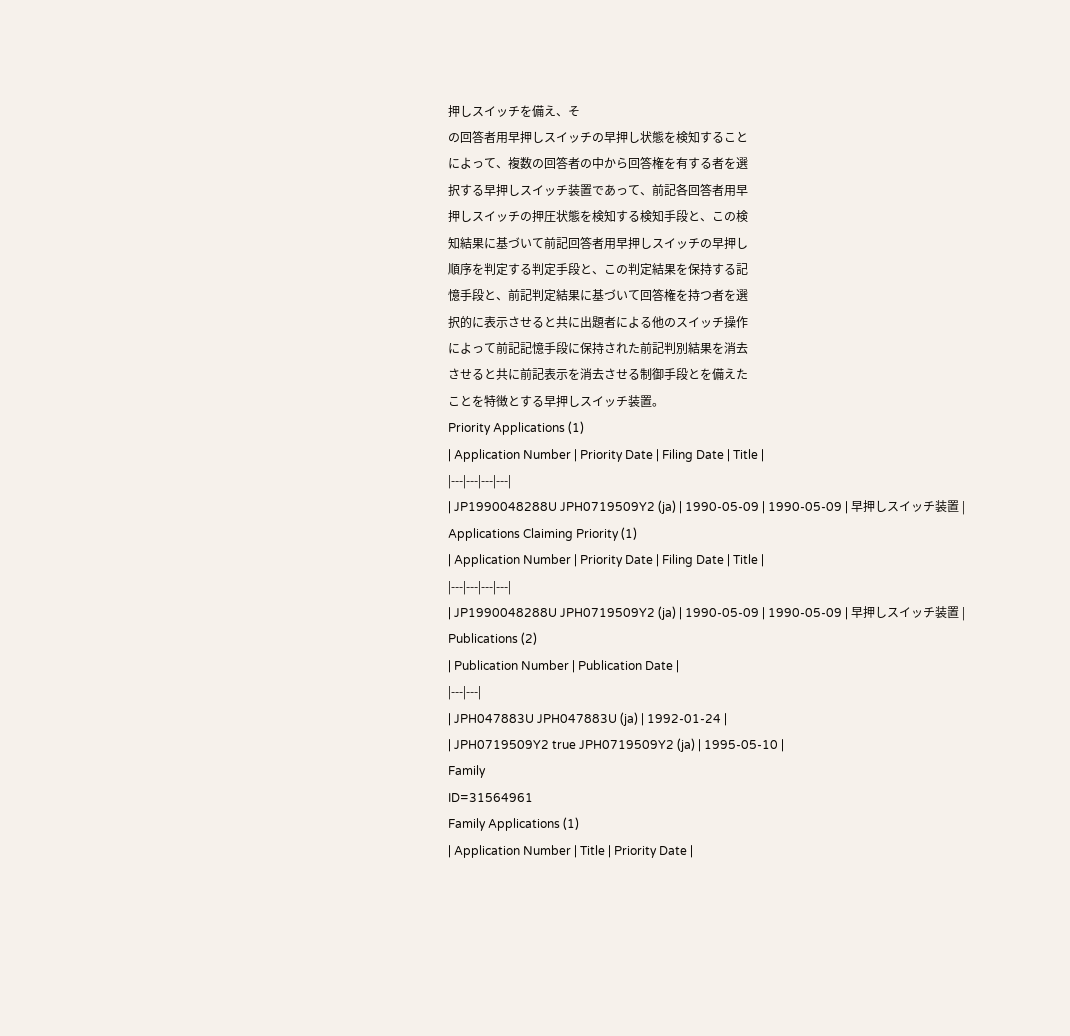押しスイッチを備え、そ
の回答者用早押しスイッチの早押し状態を検知すること
によって、複数の回答者の中から回答権を有する者を選
択する早押しスイッチ装置であって、前記各回答者用早
押しスイッチの押圧状態を検知する検知手段と、この検
知結果に基づいて前記回答者用早押しスイッチの早押し
順序を判定する判定手段と、この判定結果を保持する記
憶手段と、前記判定結果に基づいて回答権を持つ者を選
択的に表示させると共に出題者による他のスイッチ操作
によって前記記憶手段に保持された前記判別結果を消去
させると共に前記表示を消去させる制御手段とを備えた
ことを特徴とする早押しスイッチ装置。
Priority Applications (1)
| Application Number | Priority Date | Filing Date | Title |
|---|---|---|---|
| JP1990048288U JPH0719509Y2 (ja) | 1990-05-09 | 1990-05-09 | 早押しスイッチ装置 |
Applications Claiming Priority (1)
| Application Number | Priority Date | Filing Date | Title |
|---|---|---|---|
| JP1990048288U JPH0719509Y2 (ja) | 1990-05-09 | 1990-05-09 | 早押しスイッチ装置 |
Publications (2)
| Publication Number | Publication Date |
|---|---|
| JPH047883U JPH047883U (ja) | 1992-01-24 |
| JPH0719509Y2 true JPH0719509Y2 (ja) | 1995-05-10 |
Family
ID=31564961
Family Applications (1)
| Application Number | Title | Priority Date |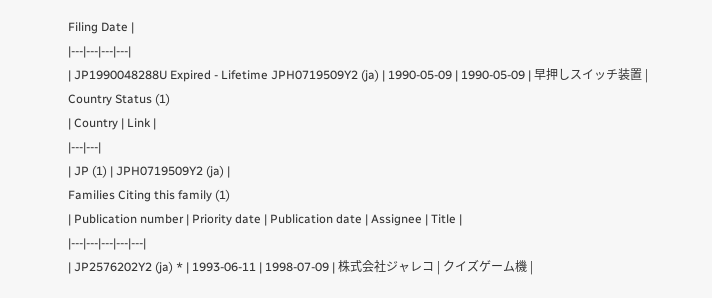Filing Date |
|---|---|---|---|
| JP1990048288U Expired - Lifetime JPH0719509Y2 (ja) | 1990-05-09 | 1990-05-09 | 早押しスイッチ装置 |
Country Status (1)
| Country | Link |
|---|---|
| JP (1) | JPH0719509Y2 (ja) |
Families Citing this family (1)
| Publication number | Priority date | Publication date | Assignee | Title |
|---|---|---|---|---|
| JP2576202Y2 (ja) * | 1993-06-11 | 1998-07-09 | 株式会社ジャレコ | クイズゲーム機 |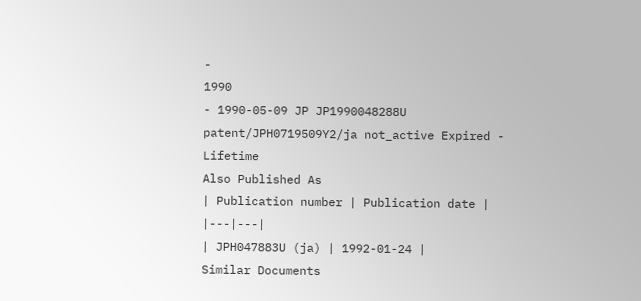-
1990
- 1990-05-09 JP JP1990048288U patent/JPH0719509Y2/ja not_active Expired - Lifetime
Also Published As
| Publication number | Publication date |
|---|---|
| JPH047883U (ja) | 1992-01-24 |
Similar Documents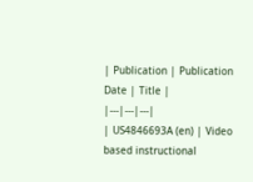| Publication | Publication Date | Title |
|---|---|---|
| US4846693A (en) | Video based instructional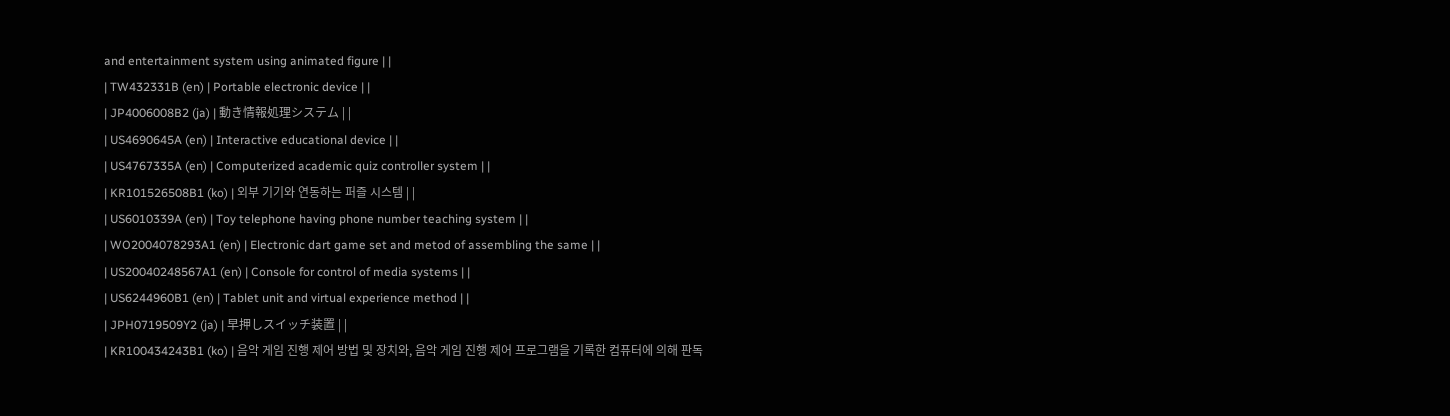and entertainment system using animated figure | |
| TW432331B (en) | Portable electronic device | |
| JP4006008B2 (ja) | 動き情報処理システム | |
| US4690645A (en) | Interactive educational device | |
| US4767335A (en) | Computerized academic quiz controller system | |
| KR101526508B1 (ko) | 외부 기기와 연동하는 퍼즐 시스템 | |
| US6010339A (en) | Toy telephone having phone number teaching system | |
| WO2004078293A1 (en) | Electronic dart game set and metod of assembling the same | |
| US20040248567A1 (en) | Console for control of media systems | |
| US6244960B1 (en) | Tablet unit and virtual experience method | |
| JPH0719509Y2 (ja) | 早押しスイッチ装置 | |
| KR100434243B1 (ko) | 음악 게임 진행 제어 방법 및 장치와, 음악 게임 진행 제어 프로그램을 기록한 컴퓨터에 의해 판독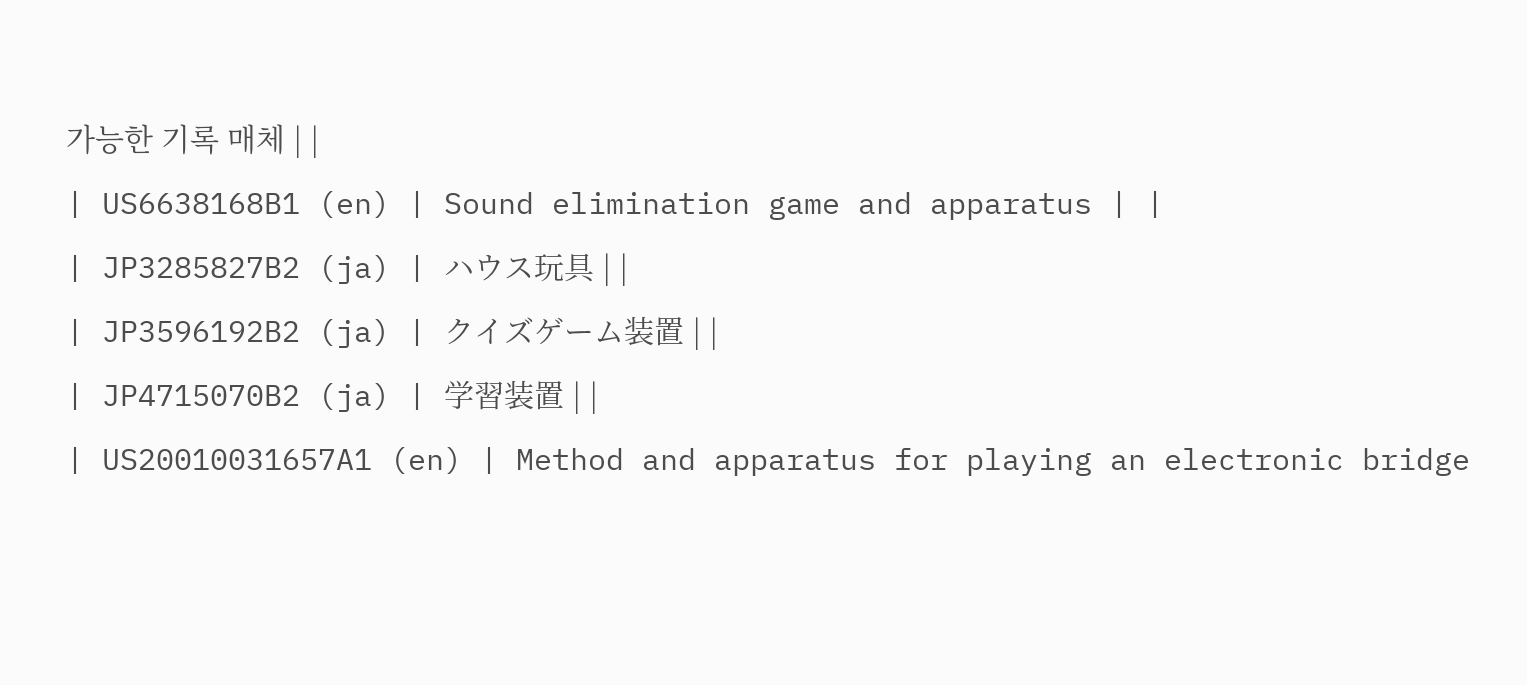가능한 기록 매체 | |
| US6638168B1 (en) | Sound elimination game and apparatus | |
| JP3285827B2 (ja) | ハウス玩具 | |
| JP3596192B2 (ja) | クイズゲーム装置 | |
| JP4715070B2 (ja) | 学習装置 | |
| US20010031657A1 (en) | Method and apparatus for playing an electronic bridge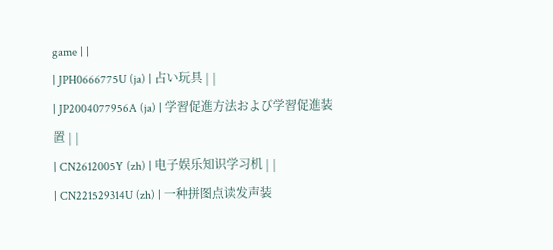game | |
| JPH0666775U (ja) | 占い玩具 | |
| JP2004077956A (ja) | 学習促進方法および学習促進装置 | |
| CN2612005Y (zh) | 电子娱乐知识学习机 | |
| CN221529314U (zh) | 一种拼图点读发声装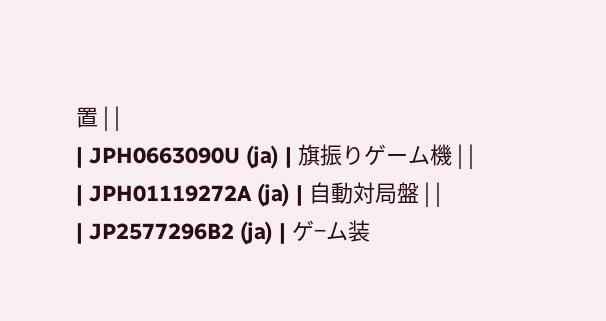置 | |
| JPH0663090U (ja) | 旗振りゲーム機 | |
| JPH01119272A (ja) | 自動対局盤 | |
| JP2577296B2 (ja) | ゲ−ム装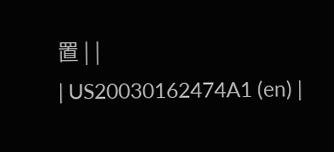置 | |
| US20030162474A1 (en) |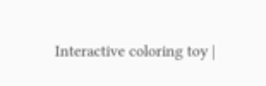Interactive coloring toy |